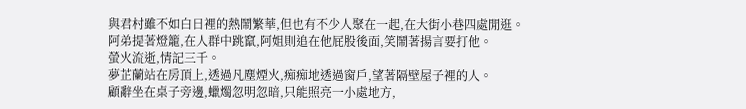與君村雖不如白日裡的熱鬧繁華,但也有不少人聚在一起,在大街小巷四處閒逛。
阿弟提著燈籠,在人群中跳竄,阿姐則追在他屁股後面,笑鬧著揚言要打他。
螢火流逝,情記三千。
夢芷蘭站在房頂上,透過凡塵煙火,痴痴地透過窗戶,望著隔壁屋子裡的人。
顧辭坐在桌子旁邊,蠟燭忽明忽暗,只能照亮一小處地方,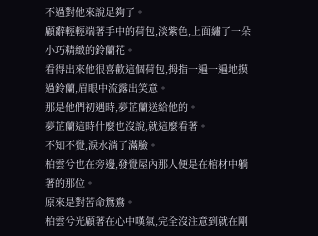不過對他來說足夠了。
顧辭輕輕端著手中的荷包,淡紫色,上面繡了一朵小巧精緻的鈴蘭花。
看得出來他很喜歡這個荷包,拇指一遍一遍地摸過鈴蘭,眉眼中流露出笑意。
那是他們初遇時,夢芷蘭送給他的。
夢芷蘭這時什麼也沒說,就這麼看著。
不知不覺,淚水淌了滿臉。
柏雲兮也在旁邊,發覺屋內那人便是在棺材中躺著的那位。
原來是對苦命鴛鴦。
柏雲兮光顧著在心中嘆氣,完全沒注意到就在剛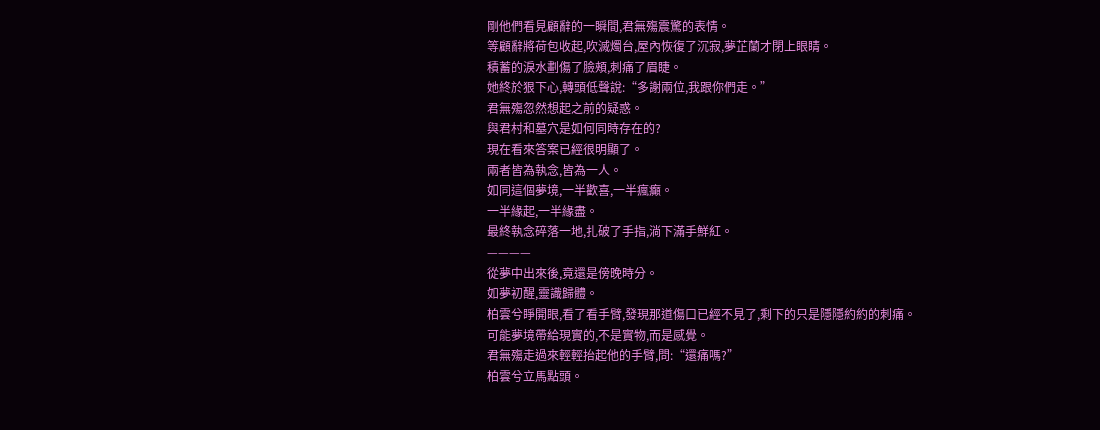剛他們看見顧辭的一瞬間,君無殤震驚的表情。
等顧辭將荷包收起,吹滅燭台,屋內恢復了沉寂,夢芷蘭才閉上眼睛。
積蓄的淚水劃傷了臉頰,刺痛了眉睫。
她終於狠下心,轉頭低聲說:“多謝兩位,我跟你們走。”
君無殤忽然想起之前的疑惑。
與君村和墓穴是如何同時存在的?
現在看來答案已經很明顯了。
兩者皆為執念,皆為一人。
如同這個夢境,一半歡喜,一半瘋癲。
一半緣起,一半緣盡。
最終執念碎落一地,扎破了手指,淌下滿手鮮紅。
————
從夢中出來後,竟還是傍晚時分。
如夢初醒,靈識歸體。
柏雲兮睜開眼,看了看手臂,發現那道傷口已經不見了,剩下的只是隱隱約約的刺痛。
可能夢境帶給現實的,不是實物,而是感覺。
君無殤走過來輕輕抬起他的手臂,問:“還痛嗎?”
柏雲兮立馬點頭。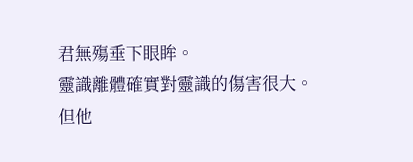君無殤垂下眼眸。
靈識離體確實對靈識的傷害很大。
但他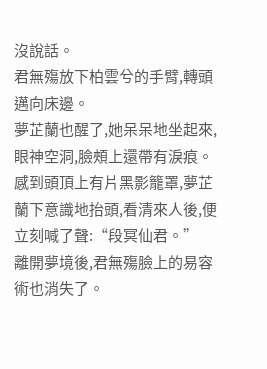沒說話。
君無殤放下柏雲兮的手臂,轉頭邁向床邊。
夢芷蘭也醒了,她呆呆地坐起來,眼神空洞,臉頰上還帶有淚痕。
感到頭頂上有片黑影籠罩,夢芷蘭下意識地抬頭,看清來人後,便立刻喊了聲:“段冥仙君。”
離開夢境後,君無殤臉上的易容術也消失了。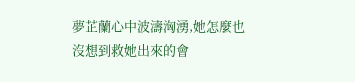夢芷蘭心中波濤洶湧,她怎麼也沒想到救她出來的會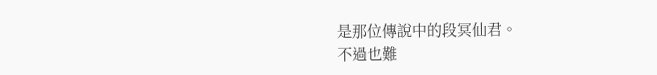是那位傳說中的段冥仙君。
不過也難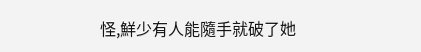怪,鮮少有人能隨手就破了她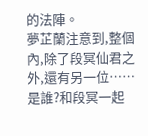的法陣。
夢芷蘭注意到,整個內,除了段冥仙君之外,還有另一位……是誰?和段冥一起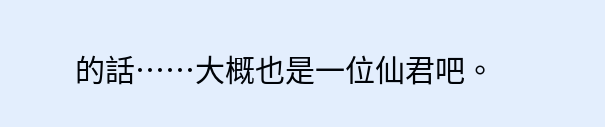的話……大概也是一位仙君吧。